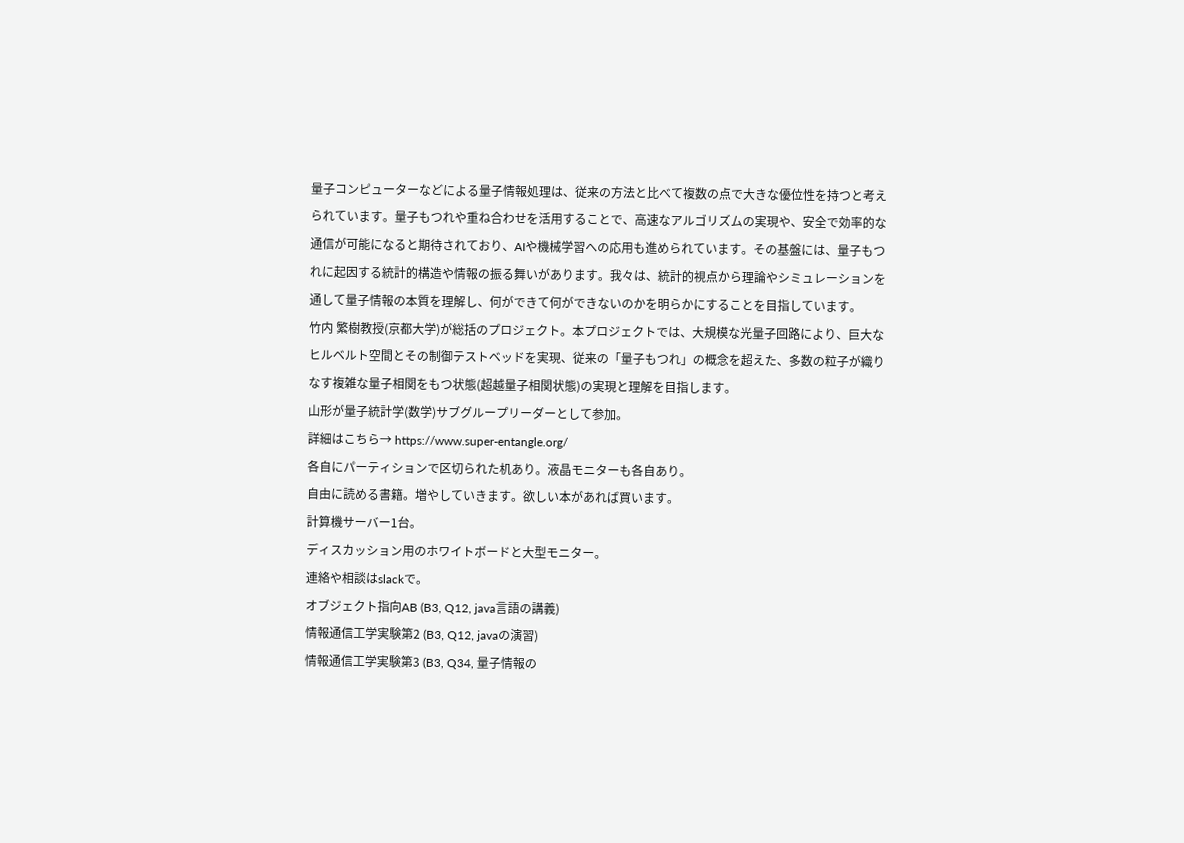量子コンピューターなどによる量子情報処理は、従来の方法と比べて複数の点で大きな優位性を持つと考えられています。量子もつれや重ね合わせを活用することで、高速なアルゴリズムの実現や、安全で効率的な通信が可能になると期待されており、AIや機械学習への応用も進められています。その基盤には、量子もつれに起因する統計的構造や情報の振る舞いがあります。我々は、統計的視点から理論やシミュレーションを通して量子情報の本質を理解し、何ができて何ができないのかを明らかにすることを目指しています。
竹内 繁樹教授(京都大学)が総括のプロジェクト。本プロジェクトでは、大規模な光量子回路により、巨大なヒルベルト空間とその制御テストベッドを実現、従来の「量子もつれ」の概念を超えた、多数の粒子が織りなす複雑な量子相関をもつ状態(超越量子相関状態)の実現と理解を目指します。
山形が量子統計学(数学)サブグループリーダーとして参加。
詳細はこちら→ https://www.super-entangle.org/
各自にパーティションで区切られた机あり。液晶モニターも各自あり。
自由に読める書籍。増やしていきます。欲しい本があれば買います。
計算機サーバー1台。
ディスカッション用のホワイトボードと大型モニター。
連絡や相談はslackで。
オブジェクト指向AB (B3, Q12, java言語の講義)
情報通信工学実験第2 (B3, Q12, javaの演習)
情報通信工学実験第3 (B3, Q34, 量子情報の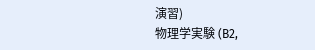演習)
物理学実験 (B2,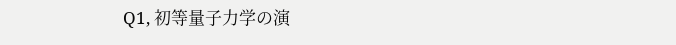Q1, 初等量子力学の演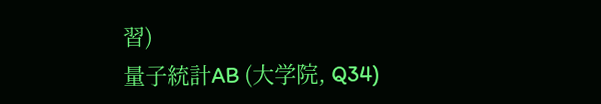習)
量子統計AB (大学院, Q34)